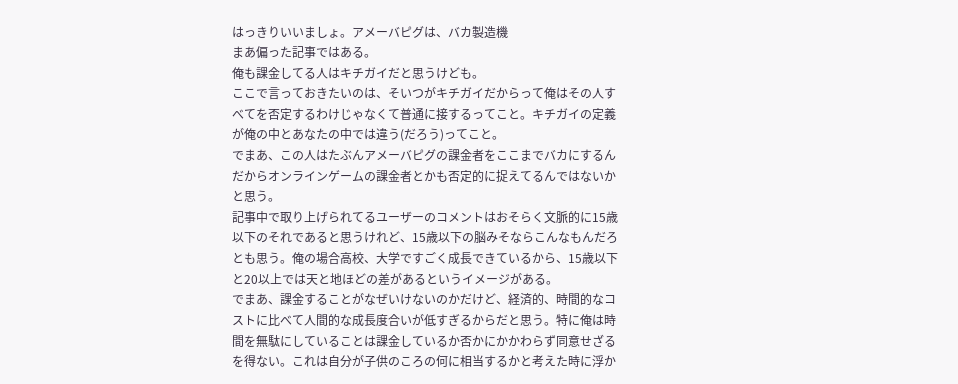はっきりいいましょ。アメーバピグは、バカ製造機
まあ偏った記事ではある。
俺も課金してる人はキチガイだと思うけども。
ここで言っておきたいのは、そいつがキチガイだからって俺はその人すべてを否定するわけじゃなくて普通に接するってこと。キチガイの定義が俺の中とあなたの中では違う(だろう)ってこと。
でまあ、この人はたぶんアメーバピグの課金者をここまでバカにするんだからオンラインゲームの課金者とかも否定的に捉えてるんではないかと思う。
記事中で取り上げられてるユーザーのコメントはおそらく文脈的に15歳以下のそれであると思うけれど、15歳以下の脳みそならこんなもんだろとも思う。俺の場合高校、大学ですごく成長できているから、15歳以下と20以上では天と地ほどの差があるというイメージがある。
でまあ、課金することがなぜいけないのかだけど、経済的、時間的なコストに比べて人間的な成長度合いが低すぎるからだと思う。特に俺は時間を無駄にしていることは課金しているか否かにかかわらず同意せざるを得ない。これは自分が子供のころの何に相当するかと考えた時に浮か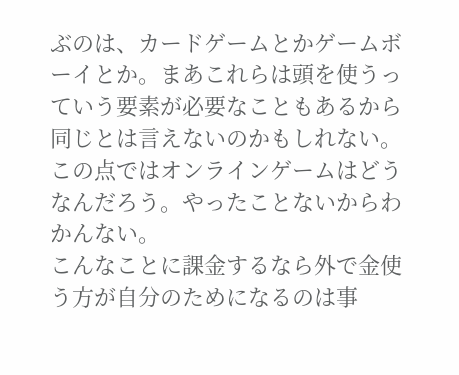ぶのは、カードゲームとかゲームボーイとか。まあこれらは頭を使うっていう要素が必要なこともあるから同じとは言えないのかもしれない。この点ではオンラインゲームはどうなんだろう。やったことないからわかんない。
こんなことに課金するなら外で金使う方が自分のためになるのは事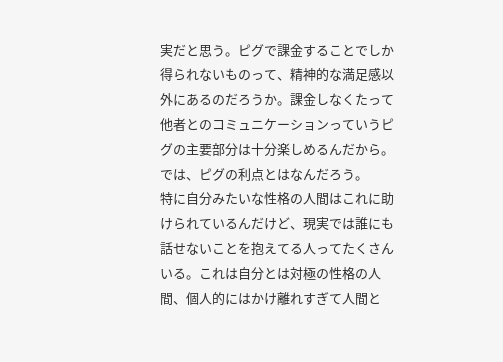実だと思う。ピグで課金することでしか得られないものって、精神的な満足感以外にあるのだろうか。課金しなくたって他者とのコミュニケーションっていうピグの主要部分は十分楽しめるんだから。
では、ピグの利点とはなんだろう。
特に自分みたいな性格の人間はこれに助けられているんだけど、現実では誰にも話せないことを抱えてる人ってたくさんいる。これは自分とは対極の性格の人間、個人的にはかけ離れすぎて人間と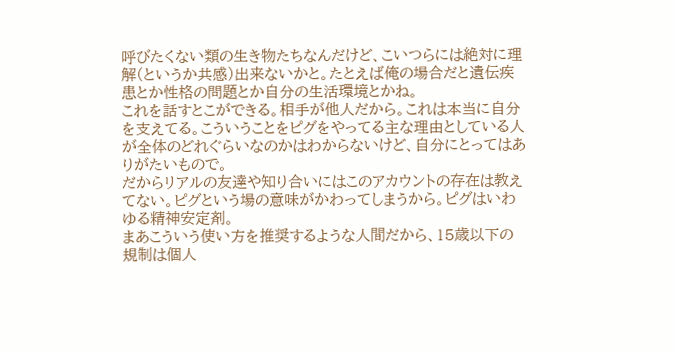呼びたくない類の生き物たちなんだけど、こいつらには絶対に理解(というか共感)出来ないかと。たとえば俺の場合だと遺伝疾患とか性格の問題とか自分の生活環境とかね。
これを話すとこができる。相手が他人だから。これは本当に自分を支えてる。こういうことをピグをやってる主な理由としている人が全体のどれぐらいなのかはわからないけど、自分にとってはありがたいもので。
だからリアルの友達や知り合いにはこのアカウントの存在は教えてない。ピグという場の意味がかわってしまうから。ピグはいわゆる精神安定剤。
まあこういう使い方を推奨するような人間だから、15歳以下の規制は個人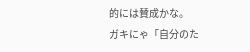的には賛成かな。
ガキにゃ「自分のた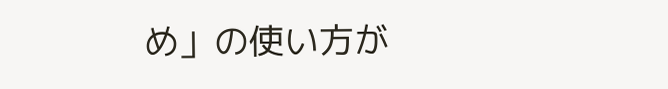め」の使い方が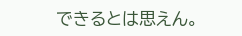できるとは思えん。